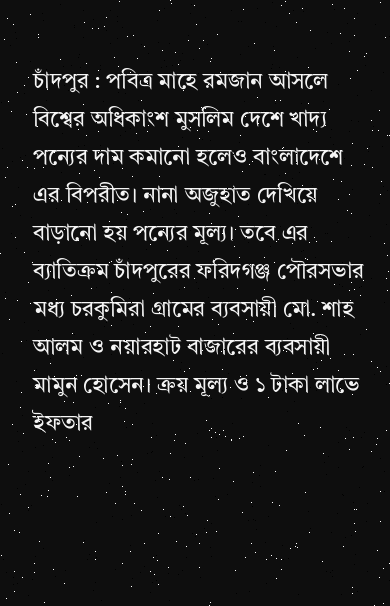চাঁদপুর : পবিত্র মাহে রমজান আসলে বিশ্বের অধিকাংশ মুসলিম দেশে খাদ্য পন্যের দাম কমানো হলেও বাংলাদেশে এর বিপরীত। নানা অজুহাত দেখিয়ে বাড়ানো হয় পন্যের মূল্য। তবে এর ব্যাতিক্রম চাঁদপুরের ফরিদগঞ্জ পৌরসভার মধ্য চরকুমিরা গ্রামের ব্যবসায়ী মো. শাহ আলম ও নয়ারহাট বাজারের ব্যবসায়ী মামুন হোসেন। ক্রয় মূল্য ও ১ টাকা লাভে ইফতার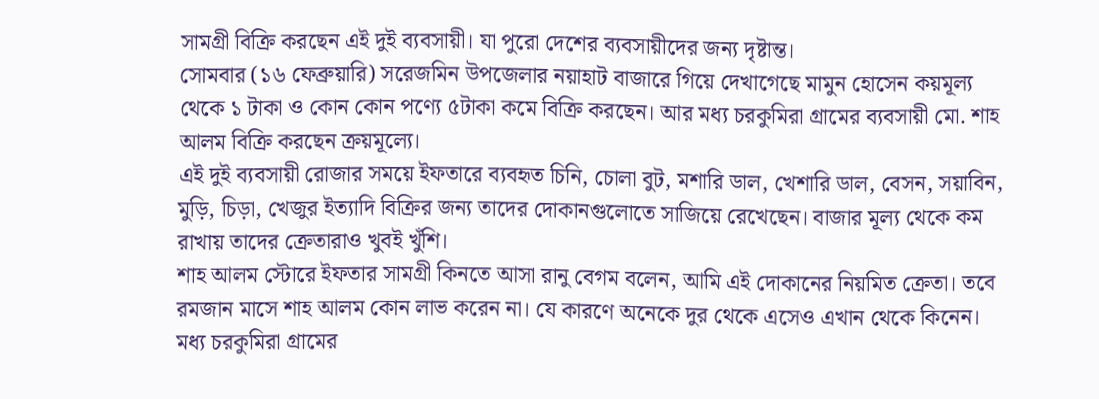সামগ্রী বিক্রি করছেন এই দুই ব্যবসায়ী। যা পুরো দেশের ব্যবসায়ীদের জন্য দৃষ্টান্ত।
সোমবার (১৬ ফেব্রুয়ারি) সরেজমিন উপজেলার নয়াহাট বাজারে গিয়ে দেখাগেছে মামুন হোসেন কয়মূল্য থেকে ১ টাকা ও কোন কোন পণ্যে ৫টাকা কমে বিক্রি করছেন। আর মধ্য চরকুমিরা গ্রামের ব্যবসায়ী মো. শাহ আলম বিক্রি করছেন ক্রয়মূল্যে।
এই দুই ব্যবসায়ী রোজার সময়ে ইফতারে ব্যবহৃত চিনি, চোলা বুট, মশারি ডাল, খেশারি ডাল, বেসন, সয়াবিন, মুড়ি, চিড়া, খেজুর ইত্যাদি বিক্রির জন্য তাদের দোকানগুলোতে সাজিয়ে রেখেছেন। বাজার মূল্য থেকে কম রাখায় তাদের ক্রেতারাও খুবই খুঁশি।
শাহ আলম স্টোরে ইফতার সামগ্রী কিনতে আসা রানু বেগম বলেন, আমি এই দোকানের নিয়মিত ক্রেতা। তবে রমজান মাসে শাহ আলম কোন লাভ করেন না। যে কারণে অনেকে দুর থেকে এসেও এখান থেকে কিনেন।
মধ্য চরকুমিরা গ্রামের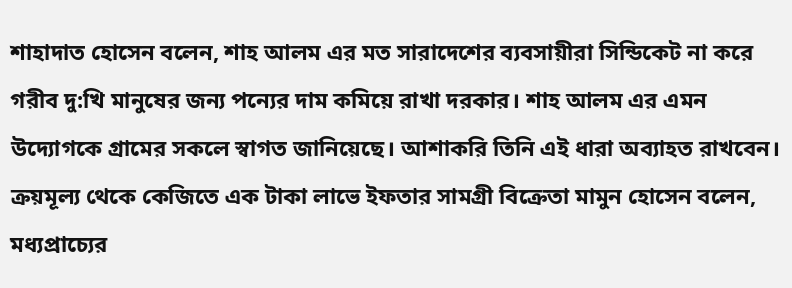শাহাদাত হোসেন বলেন, শাহ আলম এর মত সারাদেশের ব্যবসায়ীরা সিন্ডিকেট না করে গরীব দু:খি মানুষের জন্য পন্যের দাম কমিয়ে রাখা দরকার। শাহ আলম এর এমন উদ্যোগকে গ্রামের সকলে স্বাগত জানিয়েছে। আশাকরি তিনি এই ধারা অব্যাহত রাখবেন।
ক্রয়মূল্য থেকে কেজিতে এক টাকা লাভে ইফতার সামগ্রী বিক্রেতা মামুন হোসেন বলেন, মধ্যপ্রাচ্যের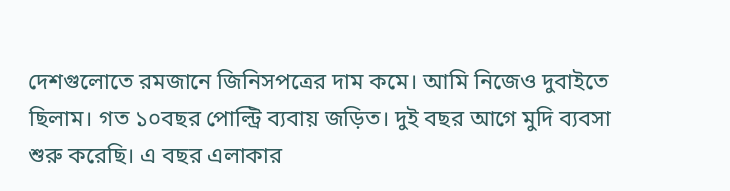দেশগুলোতে রমজানে জিনিসপত্রের দাম কমে। আমি নিজেও দুবাইতে ছিলাম। গত ১০বছর পোল্ট্রি ব্যবায় জড়িত। দুই বছর আগে মুদি ব্যবসা শুরু করেছি। এ বছর এলাকার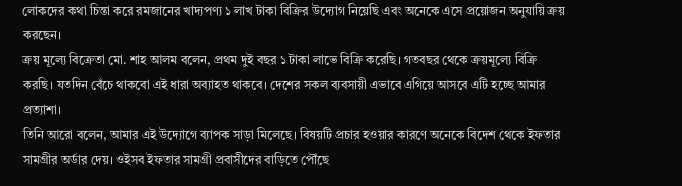লোকদের কথা চিন্তা করে রমজানের খাদ্যপণ্য ১ লাখ টাকা বিক্রির উদ্যোগ নিয়েছি এবং অনেকে এসে প্রয়োজন অনুযায়ি ক্রয় করছেন।
ক্রয় মূল্যে বিক্রেতা মো. শাহ আলম বলেন, প্রথম দুই বছর ১ টাকা লাভে বিক্রি করেছি। গতবছর থেকে ক্রয়মূল্যে বিক্রি করছি। যতদিন বেঁচে থাকবো এই ধারা অব্যাহত থাকবে। দেশের সকল ব্যবসায়ী এভাবে এগিয়ে আসবে এটি হচ্ছে আমার প্রত্যাশা।
তিনি আরো বলেন, আমার এই উদ্যোগে ব্যাপক সাড়া মিলেছে। বিষয়টি প্রচার হওয়ার কারণে অনেকে বিদেশ থেকে ইফতার সামগ্রীর অর্ডার দেয়। ওইসব ইফতার সামগ্রী প্রবাসীদের বাড়িতে পৌঁছে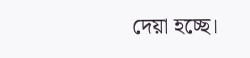দেয়া হচ্ছে।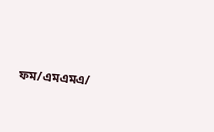ফম/এমএমএ/